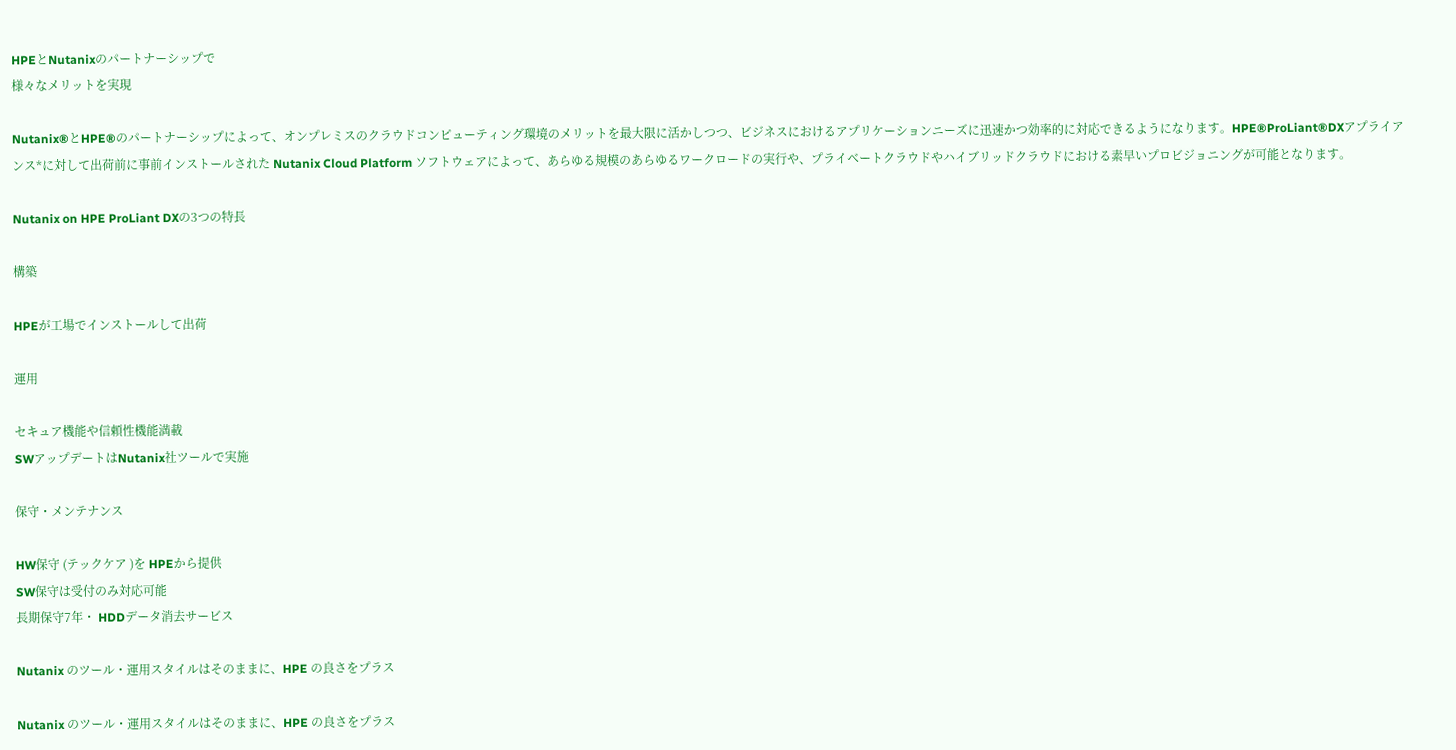HPEとNutanixのパートナーシップで
様々なメリットを実現

Nutanix®とHPE®のパートナーシップによって、オンプレミスのクラウドコンピューティング環境のメリットを最大限に活かしつつ、ビジネスにおけるアプリケーションニーズに迅速かつ効率的に対応できるようになります。HPE®ProLiant®DXアプライアンス*に対して出荷前に事前インストールされた Nutanix Cloud Platform ソフトウェアによって、あらゆる規模のあらゆるワークロードの実行や、プライベートクラウドやハイブリッドクラウドにおける素早いプロビジョニングが可能となります。

Nutanix on HPE ProLiant DXの3つの特長

構築

HPEが工場でインストールして出荷

運用

セキュア機能や信頼性機能満載
SWアップデートはNutanix社ツールで実施

保守・メンテナンス

HW保守 (テックケア )を HPEから提供
SW保守は受付のみ対応可能
長期保守7年・ HDDデータ消去サービス

Nutanix のツール・運用スタイルはそのままに、HPE の良さをプラス

Nutanix のツール・運用スタイルはそのままに、HPE の良さをプラス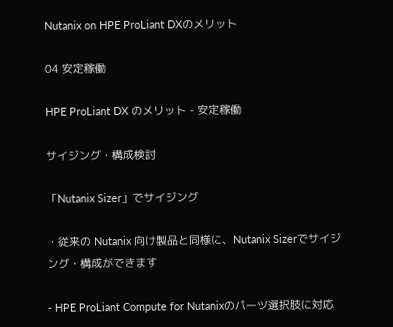Nutanix on HPE ProLiant DXのメリット

04 安定稼働

HPE ProLiant DX のメリット - 安定稼働

サイジング・構成検討

「Nutanix Sizer」でサイジング

・従来の Nutanix 向け製品と同様に、Nutanix Sizerでサイジング・構成ができます

- HPE ProLiant Compute for Nutanixのパーツ選択肢に対応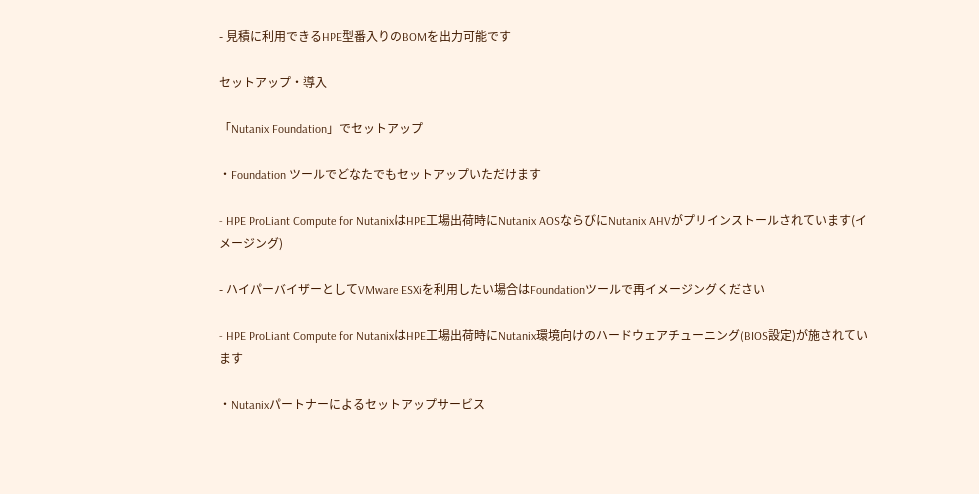- 見積に利用できるHPE型番入りのBOMを出力可能です

セットアップ・導入

「Nutanix Foundation」でセットアップ

・Foundation ツールでどなたでもセットアップいただけます

- HPE ProLiant Compute for NutanixはHPE工場出荷時にNutanix AOSならびにNutanix AHVがプリインストールされています(イメージング)

- ハイパーバイザーとしてVMware ESXiを利用したい場合はFoundationツールで再イメージングください

- HPE ProLiant Compute for NutanixはHPE工場出荷時にNutanix環境向けのハードウェアチューニング(BIOS設定)が施されています

・Nutanixパートナーによるセットアップサービス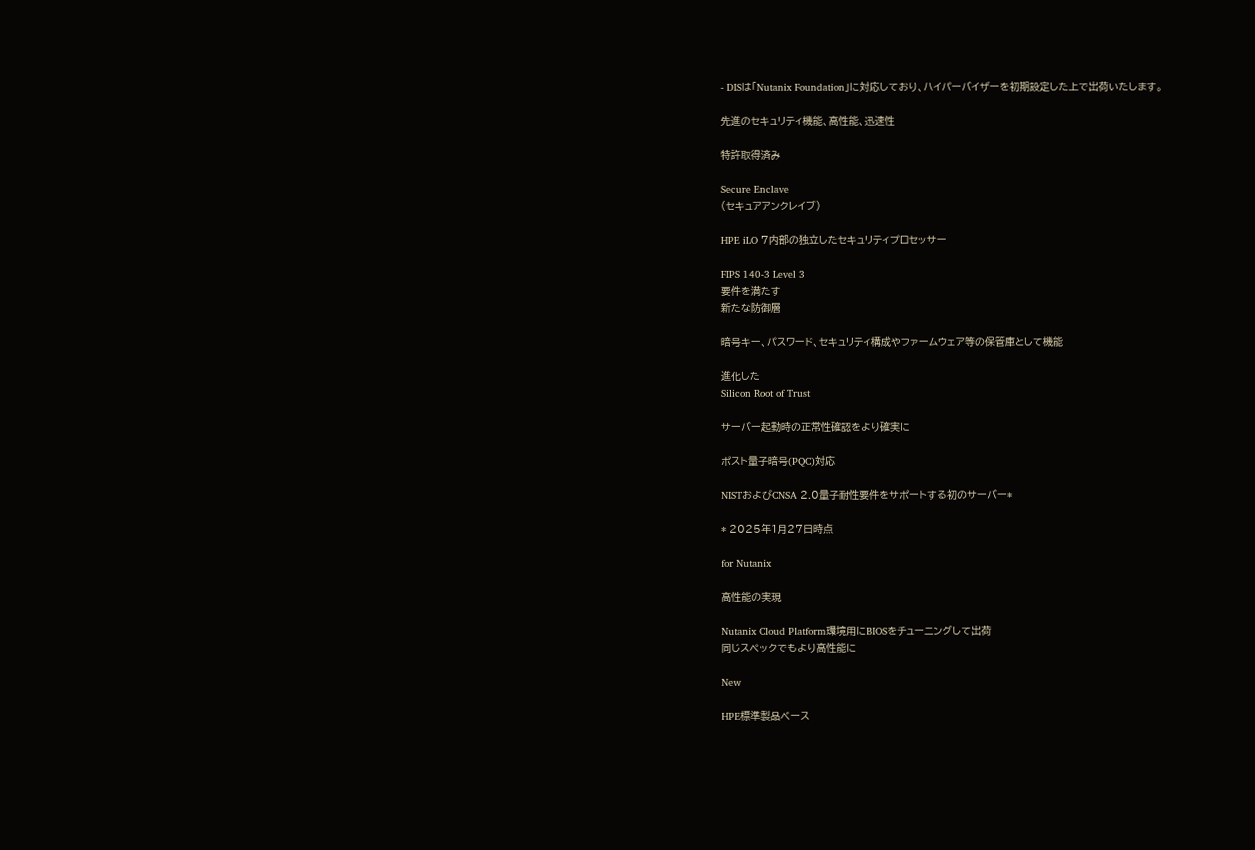- DISは「Nutanix Foundation」に対応しており、ハイパーバイザーを初期設定した上で出荷いたします。

先進のセキュリティ機能、高性能、迅速性

特許取得済み

Secure Enclave
(セキュアアンクレイブ)

HPE iLO 7内部の独立したセキュリティプロセッサー

FIPS 140-3 Level 3
要件を満たす
新たな防御層

暗号キー、パスワード、セキュリティ構成やファームウェア等の保管庫として機能

進化した
Silicon Root of Trust

サーバー起動時の正常性確認をより確実に

ポスト量子暗号(PQC)対応

NISTおよびCNSA 2.0量子耐性要件をサポートする初のサーバー*

* 2025年1月27日時点

for Nutanix

高性能の実現

Nutanix Cloud Platform環境用にBIOSをチューニングして出荷
同じスペックでもより高性能に

New

HPE標準製品ベース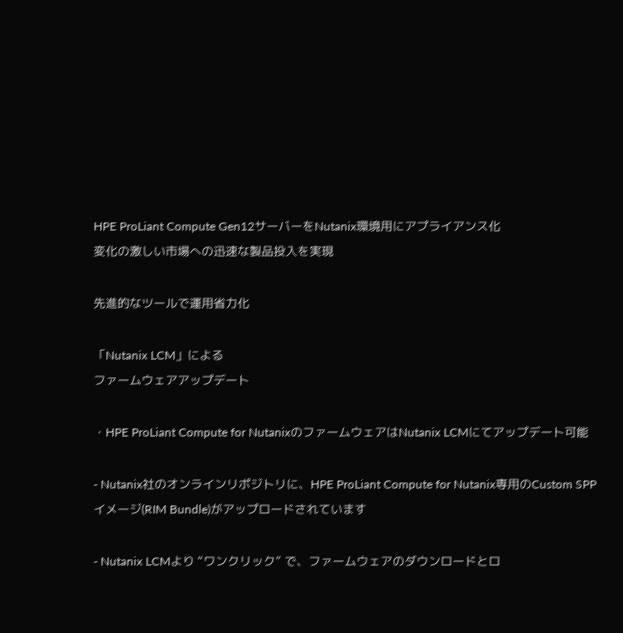HPE ProLiant Compute Gen12サーバーをNutanix環境用にアプライアンス化
変化の激しい市場への迅速な製品投入を実現

先進的なツールで運用省力化

「Nutanix LCM」による
ファームウェアアップデート

・HPE ProLiant Compute for NutanixのファームウェアはNutanix LCMにてアップデート可能

- Nutanix社のオンラインリポジトリに、HPE ProLiant Compute for Nutanix専用のCustom SPPイメージ(RIM Bundle)がアップロードされています

- Nutanix LCMより “ワンクリック” で、ファームウェアのダウンロードとロ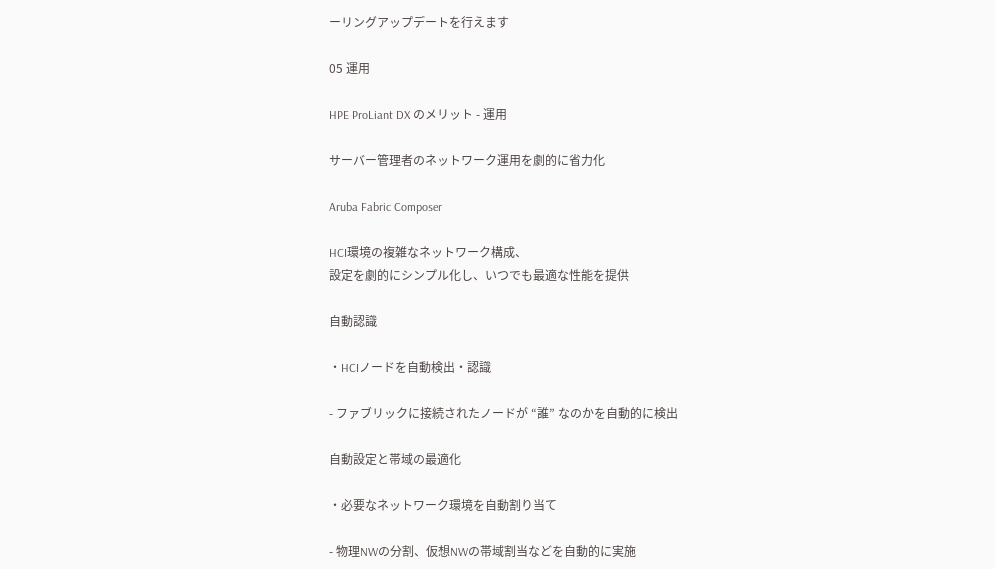ーリングアップデートを行えます

05 運用

HPE ProLiant DX のメリット - 運用

サーバー管理者のネットワーク運用を劇的に省力化

Aruba Fabric Composer

HCI環境の複雑なネットワーク構成、
設定を劇的にシンプル化し、いつでも最適な性能を提供

自動認識

・HCIノードを自動検出・認識

- ファブリックに接続されたノードが “誰” なのかを自動的に検出

自動設定と帯域の最適化

・必要なネットワーク環境を自動割り当て

- 物理NWの分割、仮想NWの帯域割当などを自動的に実施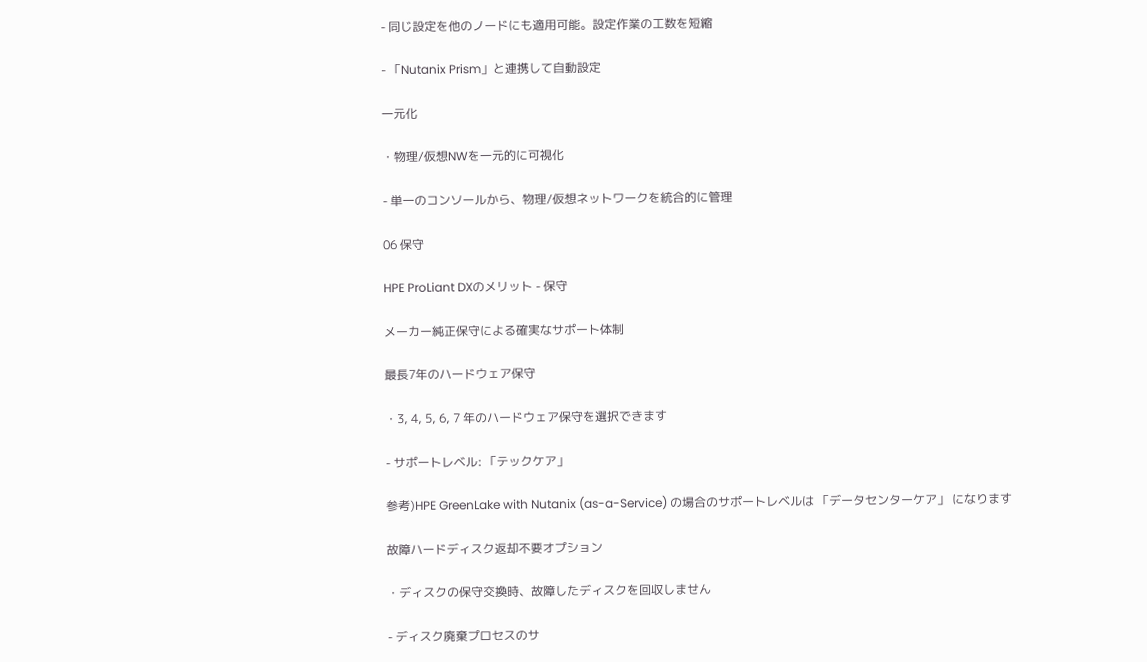- 同じ設定を他のノードにも適用可能。設定作業の工数を短縮

- 「Nutanix Prism」と連携して自動設定

一元化

・物理/仮想NWを一元的に可視化

- 単一のコンソールから、物理/仮想ネットワークを統合的に管理

06 保守

HPE ProLiant DXのメリット - 保守

メーカー純正保守による確実なサポート体制

最長7年のハードウェア保守

・3, 4, 5, 6, 7 年のハードウェア保守を選択できます

- サポートレベル: 「テックケア」

参考)HPE GreenLake with Nutanix (as-a-Service) の場合のサポートレベルは 「データセンターケア」 になります

故障ハードディスク返却不要オプション

・ディスクの保守交換時、故障したディスクを回収しません

- ディスク廃棄プロセスのサ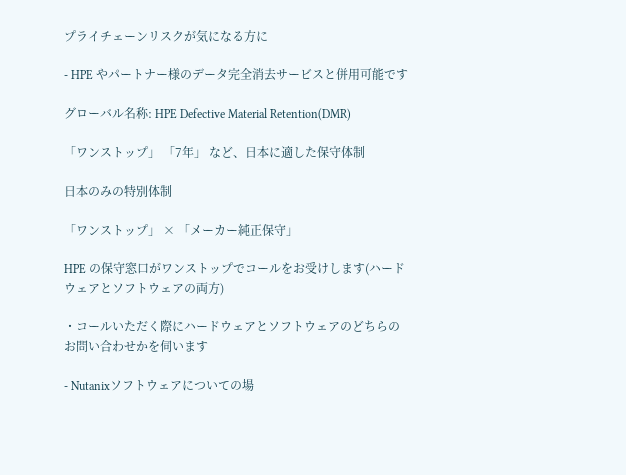プライチェーンリスクが気になる方に

- HPE やパートナー様のデータ完全消去サービスと併用可能です

グローバル名称: HPE Defective Material Retention(DMR)

「ワンストップ」 「7年」 など、日本に適した保守体制

日本のみの特別体制

「ワンストップ」 × 「メーカー純正保守」

HPE の保守窓口がワンストップでコールをお受けします(ハードウェアとソフトウェアの両方)

・コールいただく際にハードウェアとソフトウェアのどちらのお問い合わせかを伺います

- Nutanixソフトウェアについての場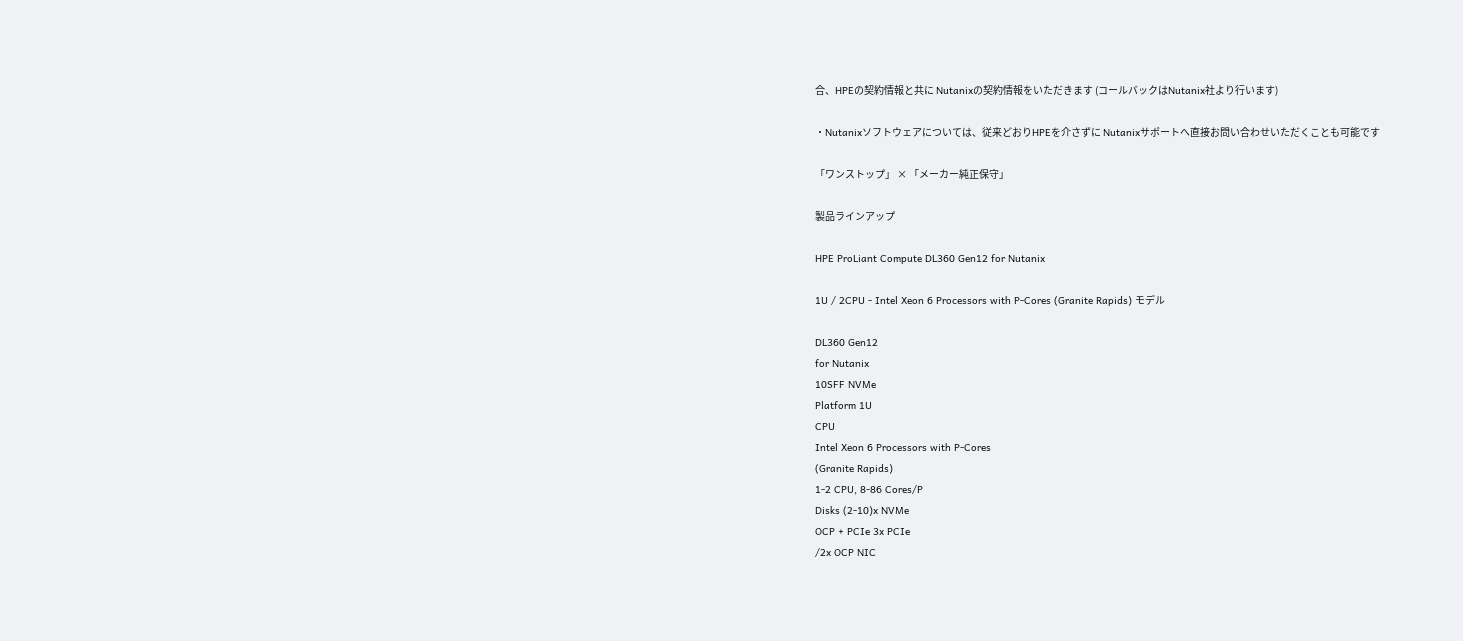合、HPEの契約情報と共に Nutanixの契約情報をいただきます (コールバックはNutanix社より行います)

・Nutanixソフトウェアについては、従来どおりHPEを介さずに Nutanixサポートへ直接お問い合わせいただくことも可能です

「ワンストップ」 × 「メーカー純正保守」

製品ラインアップ

HPE ProLiant Compute DL360 Gen12 for Nutanix

1U / 2CPU - Intel Xeon 6 Processors with P-Cores (Granite Rapids) モデル

DL360 Gen12
for Nutanix
10SFF NVMe
Platform 1U
CPU
Intel Xeon 6 Processors with P-Cores
(Granite Rapids)
1-2 CPU, 8-86 Cores/P
Disks (2-10)x NVMe
OCP + PCIe 3x PCIe
/2x OCP NIC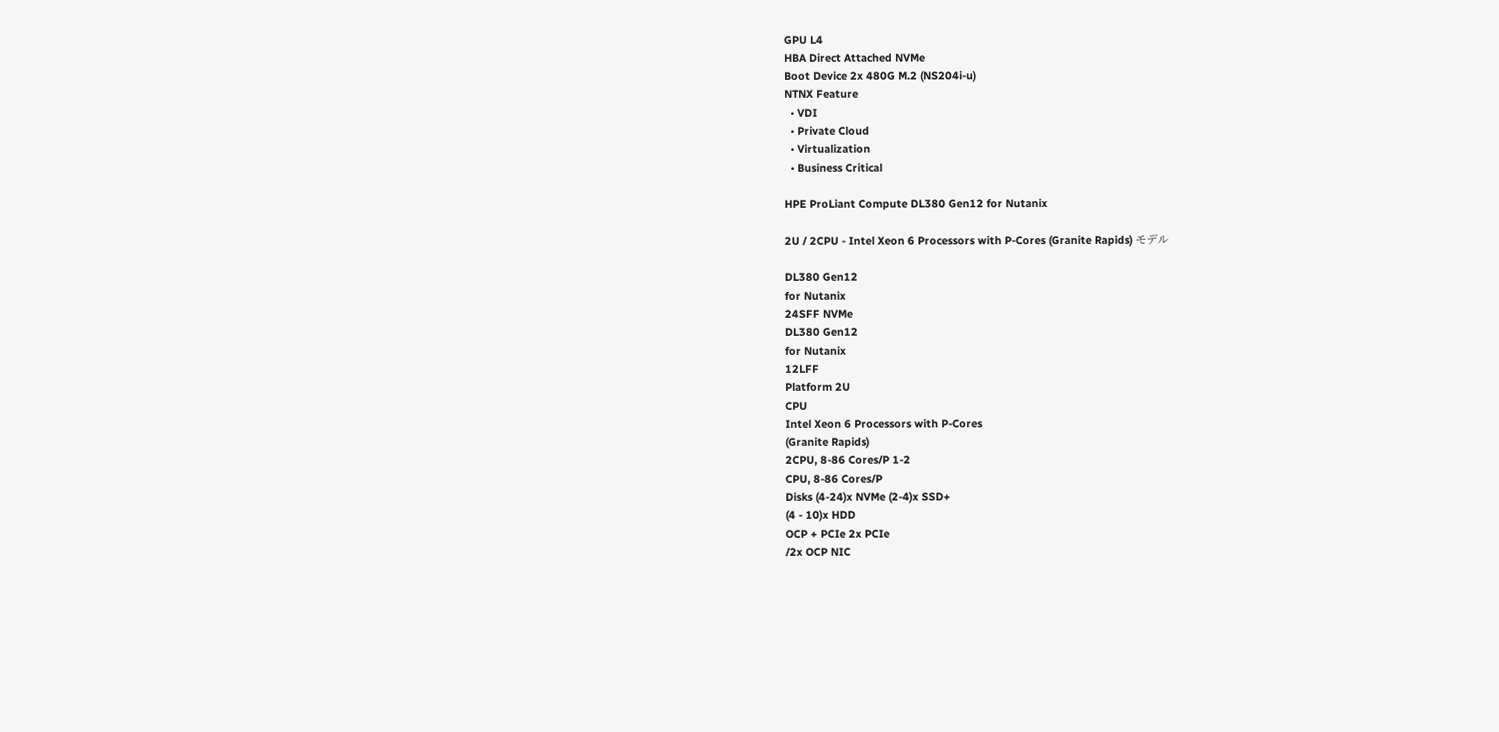GPU L4
HBA Direct Attached NVMe
Boot Device 2x 480G M.2 (NS204i-u)
NTNX Feature
  • VDI
  • Private Cloud
  • Virtualization
  • Business Critical

HPE ProLiant Compute DL380 Gen12 for Nutanix

2U / 2CPU - Intel Xeon 6 Processors with P-Cores (Granite Rapids) モデル

DL380 Gen12
for Nutanix
24SFF NVMe
DL380 Gen12
for Nutanix
12LFF
Platform 2U
CPU
Intel Xeon 6 Processors with P-Cores
(Granite Rapids)
2CPU, 8-86 Cores/P 1-2
CPU, 8-86 Cores/P
Disks (4-24)x NVMe (2-4)x SSD+
(4 - 10)x HDD
OCP + PCIe 2x PCIe
/2x OCP NIC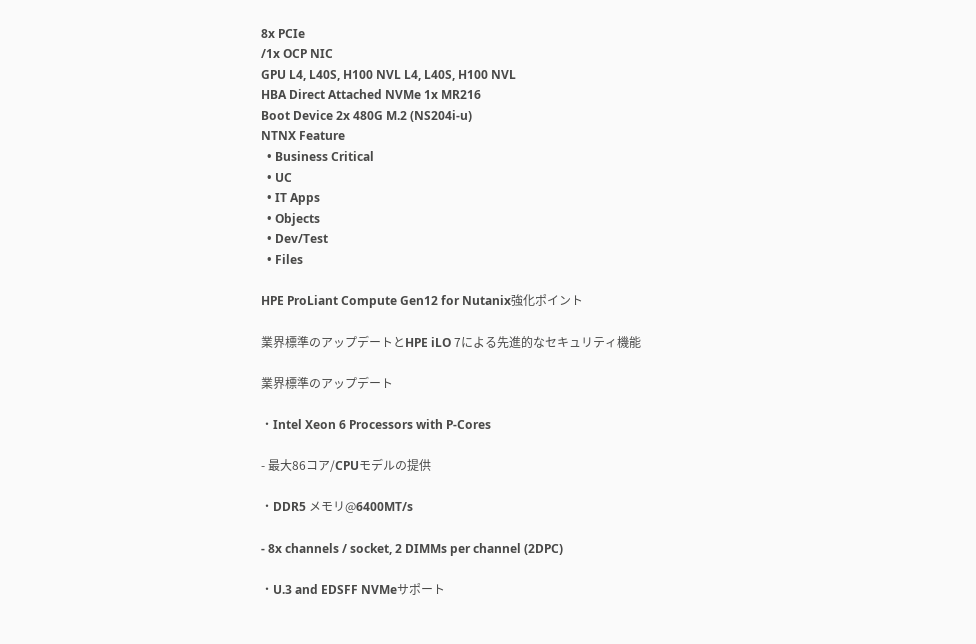8x PCIe
/1x OCP NIC
GPU L4, L40S, H100 NVL L4, L40S, H100 NVL
HBA Direct Attached NVMe 1x MR216
Boot Device 2x 480G M.2 (NS204i-u)
NTNX Feature
  • Business Critical
  • UC
  • IT Apps
  • Objects
  • Dev/Test
  • Files

HPE ProLiant Compute Gen12 for Nutanix強化ポイント

業界標準のアップデートとHPE iLO 7による先進的なセキュリティ機能

業界標準のアップデート

・Intel Xeon 6 Processors with P-Cores

- 最大86コア/CPUモデルの提供

・DDR5 メモリ@6400MT/s

- 8x channels / socket, 2 DIMMs per channel (2DPC)

・U.3 and EDSFF NVMeサポート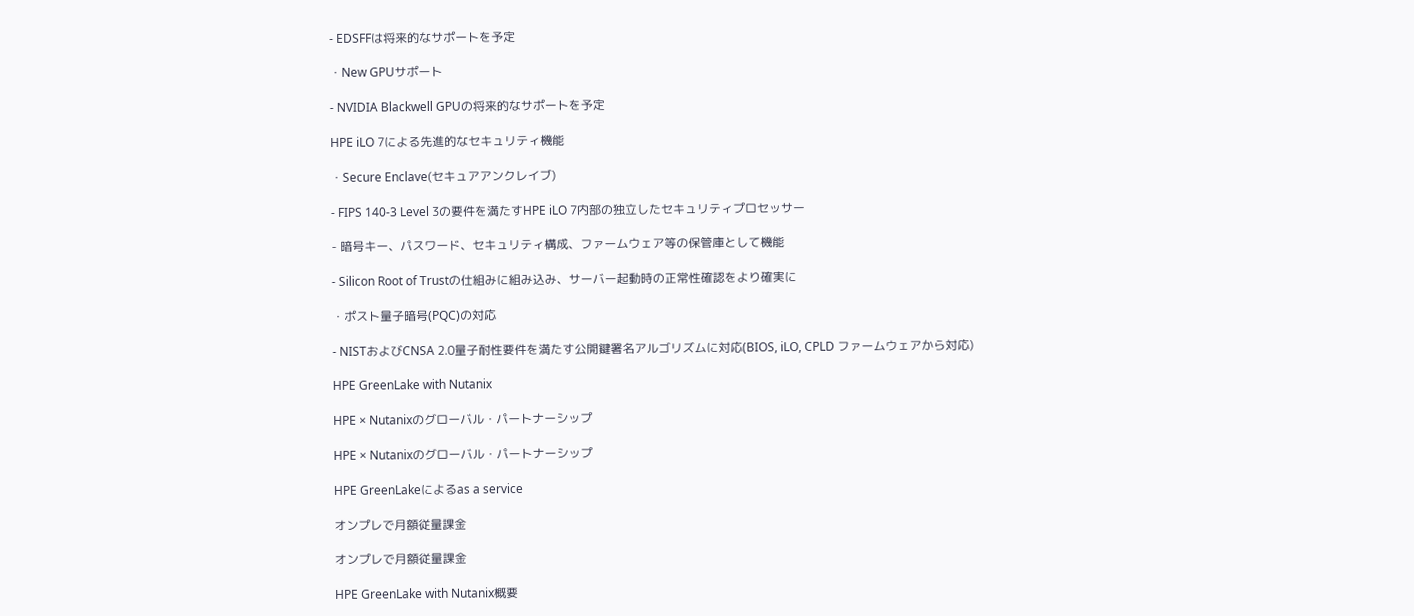- EDSFFは将来的なサポートを予定

・New GPUサポート

- NVIDIA Blackwell GPUの将来的なサポートを予定

HPE iLO 7による先進的なセキュリティ機能

・Secure Enclave(セキュアアンクレイブ)

- FIPS 140-3 Level 3の要件を満たすHPE iLO 7内部の独立したセキュリティプロセッサー

- 暗号キー、パスワード、セキュリティ構成、ファームウェア等の保管庫として機能

- Silicon Root of Trustの仕組みに組み込み、サーバー起動時の正常性確認をより確実に

・ポスト量子暗号(PQC)の対応

- NISTおよびCNSA 2.0量子耐性要件を満たす公開鍵署名アルゴリズムに対応(BIOS, iLO, CPLD ファームウェアから対応)

HPE GreenLake with Nutanix

HPE × Nutanixのグローバル・パートナーシップ

HPE × Nutanixのグローバル・パートナーシップ

HPE GreenLakeによるas a service

オンプレで月額従量課金

オンプレで月額従量課金

HPE GreenLake with Nutanix概要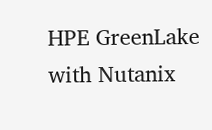HPE GreenLake with Nutanix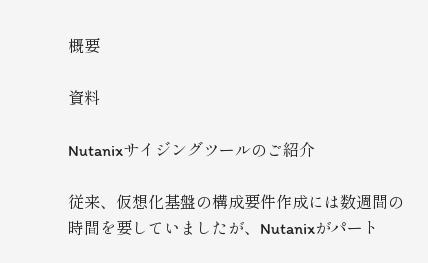概要

資料

Nutanixサイジングツールのご紹介

従来、仮想化基盤の構成要件作成には数週間の時間を要していましたが、Nutanixがパート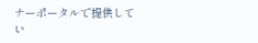ナーポータルで提供してい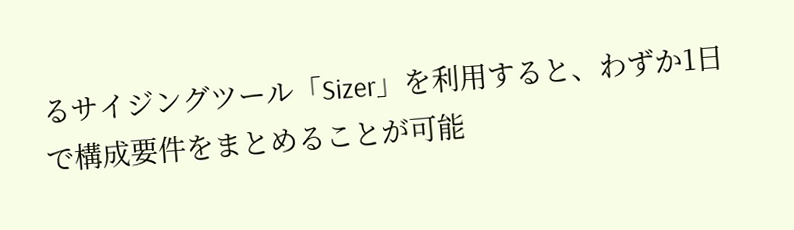るサイジングツール「Sizer」を利用すると、わずか1日で構成要件をまとめることが可能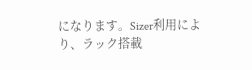になります。Sizer利用により、ラック搭載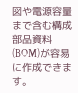図や電源容量まで含む構成部品資料(BOM)が容易に作成できます。